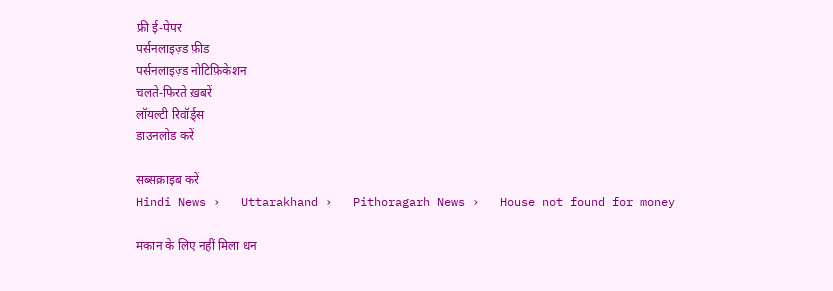फ्री ई-पेपर
पर्सनलाइज़्ड फ़ीड
पर्सनलाइज़्ड नोटिफ़िकेशन
चलते-फिरते ख़बरें
लॉयल्टी रिवॉर्ड्स
डाउनलोड करें

सब्सक्राइब करें
Hindi News ›   Uttarakhand ›   Pithoragarh News ›   House not found for money

मकान के लिए नहीं मिला धन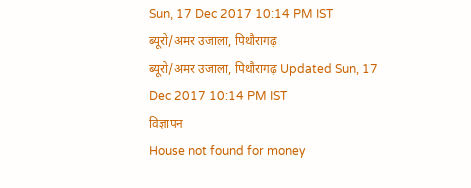Sun, 17 Dec 2017 10:14 PM IST
ब्यूरो/अमर उजाला, पिथौरागढ़
ब्यूरो/अमर उजाला, पिथौरागढ़ Updated Sun, 17 Dec 2017 10:14 PM IST
विज्ञापन
House not found for money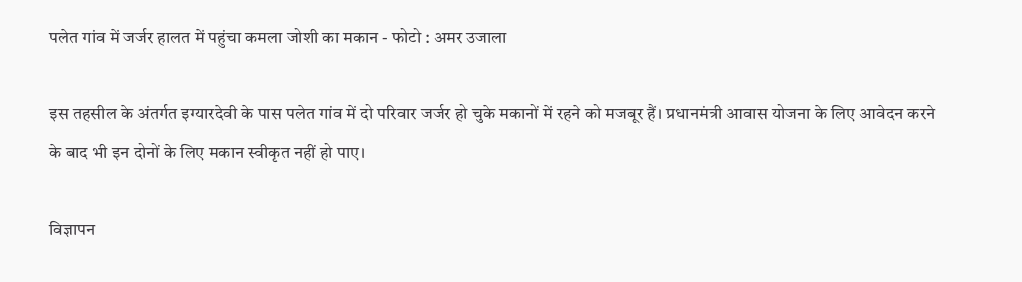पलेत गांव में जर्जर हालत में पहुंचा कमला जोशी का मकान - फोटो : अमर उजाला

इस तहसील के अंतर्गत इग्यारदेवी के पास पलेत गांव में दो परिवार जर्जर हो चुके मकानों में रहने को मजबूर हैं। प्रधानमंत्री आवास योजना के लिए आवेदन करने के बाद भी इन दोनों के लिए मकान स्वीकृत नहीं हो पाए।

विज्ञापन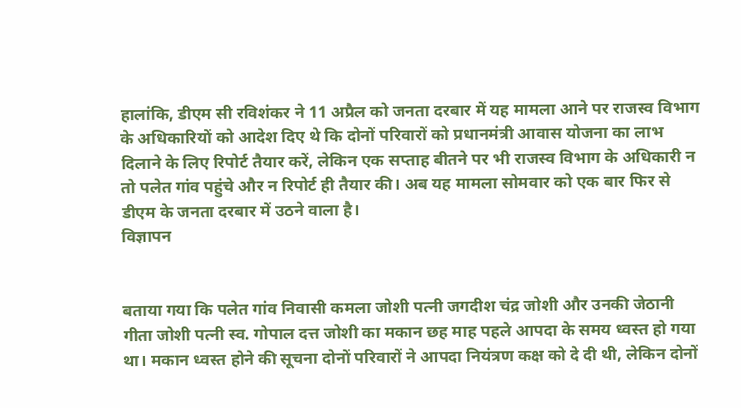हालांकि, डीएम सी रविशंकर ने 11 अप्रैल को जनता दरबार में यह मामला आने पर राजस्व विभाग के अधिकारियों को आदेश दिए थे कि दोनों परिवारों को प्रधानमंत्री आवास योजना का लाभ दिलाने के लिए रिपोर्ट तैयार करें, लेकिन एक सप्ताह बीतने पर भी राजस्व विभाग के अधिकारी न तो पलेत गांव पहुंचे और न रिपोर्ट ही तैयार की। अब यह मामला सोमवार को एक बार फिर से डीएम के जनता दरबार में उठने वाला है।
विज्ञापन


बताया गया कि पलेत गांव निवासी कमला जोशी पत्नी जगदीश चंद्र जोशी और उनकी जेठानी गीता जोशी पत्नी स्व. गोपाल दत्त जोशी का मकान छह माह पहले आपदा के समय ध्वस्त हो गया था। मकान ध्वस्त होने की सूचना दोनों परिवारों ने आपदा नियंत्रण कक्ष को दे दी थी, लेकिन दोनों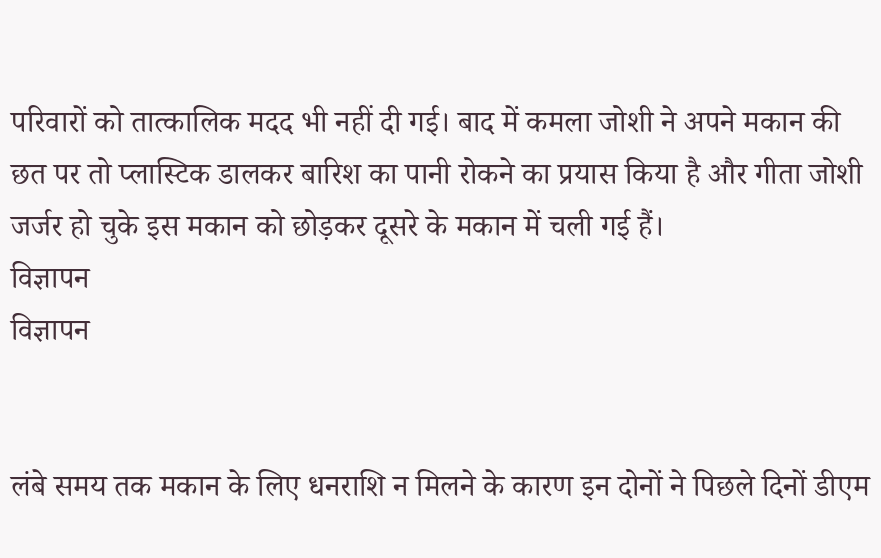परिवारों को तात्कालिक मदद भी नहीं दी गई। बाद में कमला जोशी ने अपने मकान की छत पर तो प्लास्टिक डालकर बारिश का पानी रोकने का प्रयास किया है और गीता जोशी जर्जर हो चुके इस मकान को छोड़कर दूसरे के मकान में चली गई हैं।
विज्ञापन
विज्ञापन


लंबे समय तक मकान के लिए धनराशि न मिलने के कारण इन दोनों ने पिछले दिनों डीएम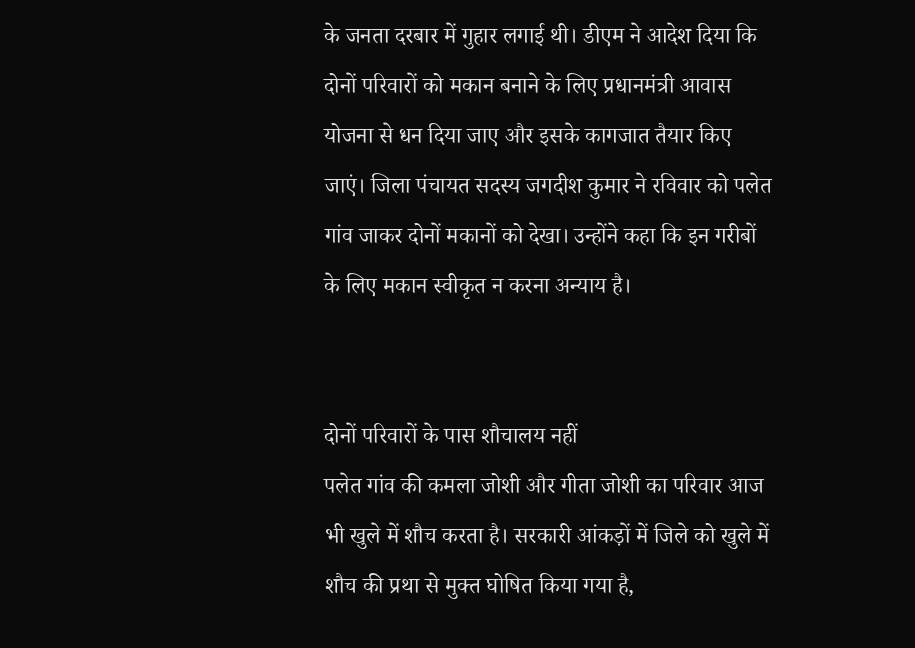के जनता दरबार में गुहार लगाई थी। डीएम ने आदेश दिया कि दोनों परिवारों को मकान बनाने के लिए प्रधानमंत्री आवास योजना से धन दिया जाए और इसके कागजात तैयार किए जाएं। जिला पंचायत सदस्य जगदीश कुमार ने रविवार को पलेत गांव जाकर दोनों मकानों को देखा। उन्होंने कहा कि इन गरीबों के लिए मकान स्वीकृत न करना अन्याय है।


दोनों परिवारों के पास शौचालय नहीं
पलेत गांव की कमला जोशी और गीता जोशी का परिवार आज भी खुले में शौच करता है। सरकारी आंकड़ों में जिले को खुले में शौच की प्रथा से मुक्त घोषित किया गया है,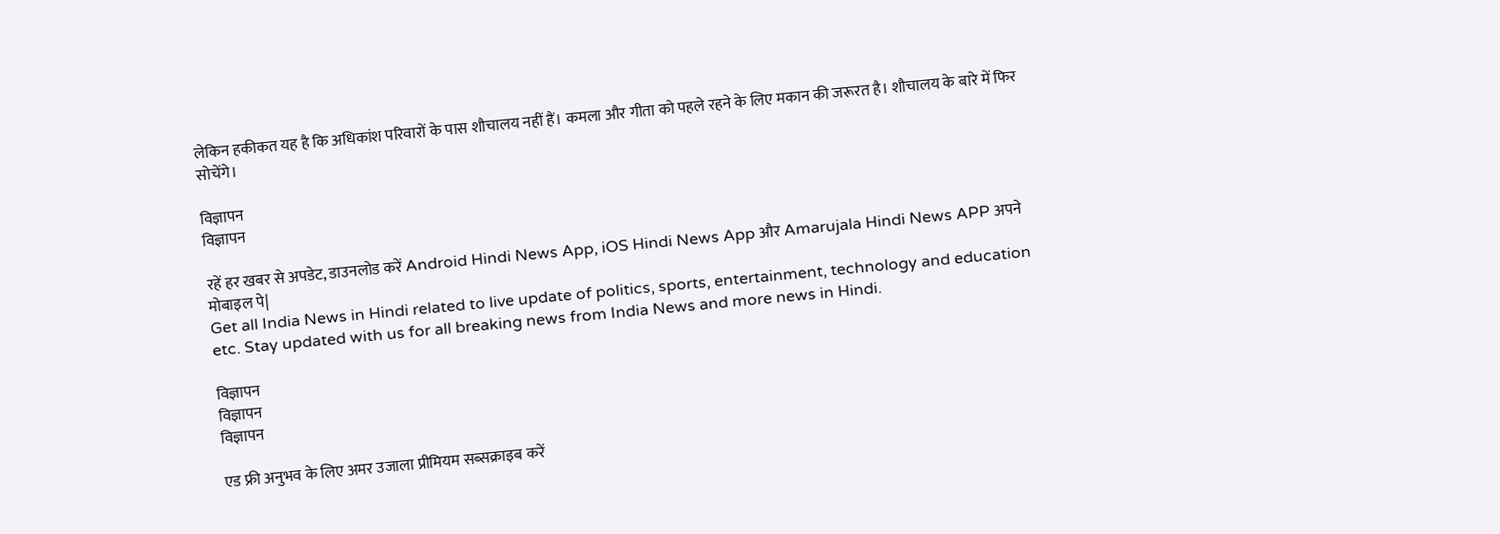लेकिन हकीकत यह है कि अधिकांश परिवारों के पास शौचालय नहीं हैं। कमला और गीता को पहले रहने के लिए मकान की जरूरत है। शौचालय के बारे में फिर सोचेंगे।

विज्ञापन
विज्ञापन

रहें हर खबर से अपडेट, डाउनलोड करें Android Hindi News App, iOS Hindi News App और Amarujala Hindi News APP अपने मोबाइल पे|
Get all India News in Hindi related to live update of politics, sports, entertainment, technology and education etc. Stay updated with us for all breaking news from India News and more news in Hindi.

विज्ञापन
विज्ञापन
विज्ञापन

एड फ्री अनुभव के लिए अमर उजाला प्रीमियम सब्सक्राइब करें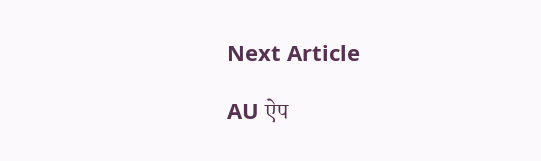Next Article

AU ऐप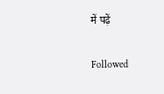में पढ़ें

Followed